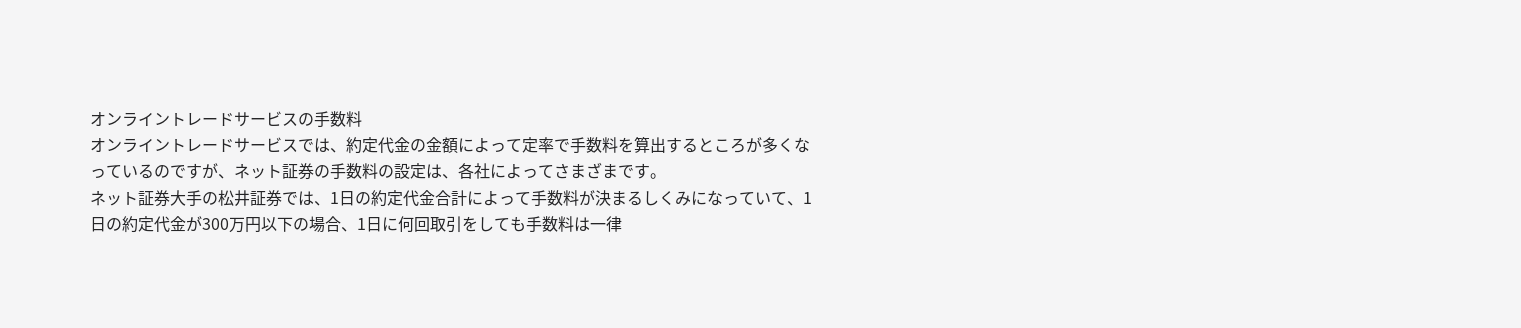オンライントレードサービスの手数料
オンライントレードサービスでは、約定代金の金額によって定率で手数料を算出するところが多くなっているのですが、ネット証券の手数料の設定は、各社によってさまざまです。
ネット証券大手の松井証券では、1日の約定代金合計によって手数料が決まるしくみになっていて、1日の約定代金が300万円以下の場合、1日に何回取引をしても手数料は一律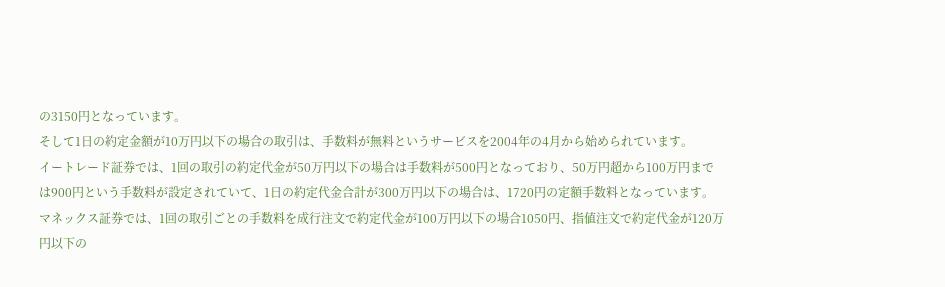の3150円となっています。
そして1日の約定金額が10万円以下の場合の取引は、手数料が無料というサービスを2004年の4月から始められています。
イートレード証券では、1回の取引の約定代金が50万円以下の場合は手数料が500円となっており、50万円超から100万円までは900円という手数料が設定されていて、1日の約定代金合計が300万円以下の場合は、1720円の定額手数料となっています。
マネックス証券では、1回の取引ごとの手数料を成行注文で約定代金が100万円以下の場合1050円、指値注文で約定代金が120万円以下の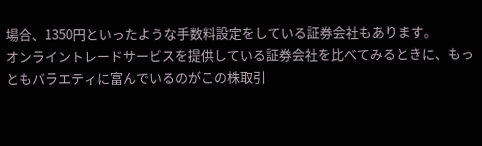場合、1350円といったような手数料設定をしている証券会社もあります。
オンライントレードサービスを提供している証券会社を比べてみるときに、もっともバラエティに富んでいるのがこの株取引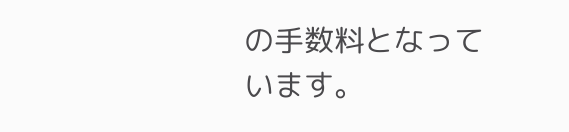の手数料となっています。